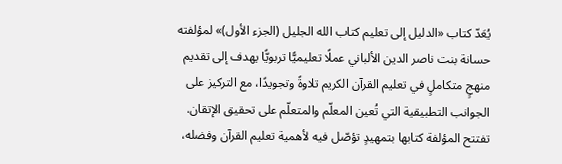يُعَدّ كتاب «الدليل إلى تعليم كتاب الله الجليل (الجزء الأول)» لمؤلفته حسانة بنت ناصر الدين الألباني عملًا تعليميًّا تربويًّا يهدف إلى تقديم منهجٍ متكاملٍ في تعليم القرآن الكريم تلاوةً وتجويدًا، مع التركيز على الجوانب التطبيقية التي تُعين المعلّم والمتعلّم على تحقيق الإتقان. تفتتح المؤلفة كتابها بتمهيدٍ تؤصّل فيه لأهمية تعليم القرآن وفضله،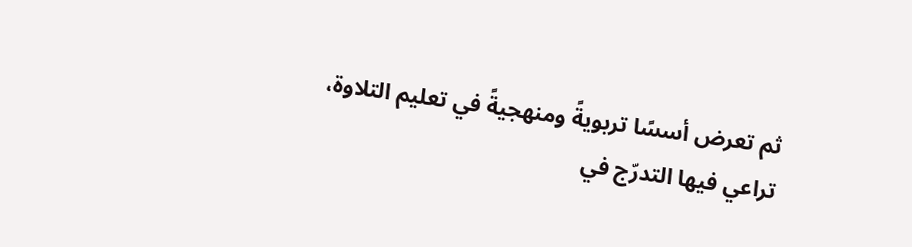ثم تعرض أسسًا تربويةً ومنهجيةً في تعليم التلاوة، تراعي فيها التدرّج في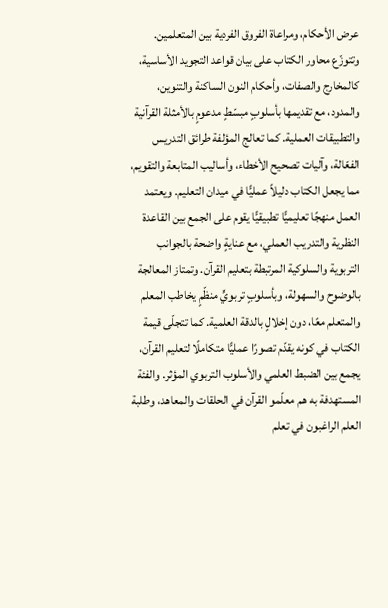عرض الأحكام، ومراعاة الفروق الفردية بين المتعلمين. وتتوزّع محاور الكتاب على بيان قواعد التجويد الأساسية، كالمخارج والصفات، وأحكام النون الساكنة والتنوين، والمدود، مع تقديمها بأسلوبٍ مبسّطٍ مدعومٍ بالأمثلة القرآنية والتطبيقات العملية. كما تعالج المؤلفة طرائق التدريس الفعّالة، وآليات تصحيح الأخطاء، وأساليب المتابعة والتقويم، مما يجعل الكتاب دليلاً عمليًّا في ميدان التعليم. ويعتمد العمل منهجًا تعليميًّا تطبيقيًّا يقوم على الجمع بين القاعدة النظرية والتدريب العملي، مع عنايةٍ واضحة بالجوانب التربوية والسلوكية المرتبطة بتعليم القرآن. وتمتاز المعالجة بالوضوح والسهولة، وبأسلوبٍ تربويٍّ منظّمٍ يخاطب المعلم والمتعلم معًا، دون إخلالٍ بالدقة العلمية. كما تتجلّى قيمة الكتاب في كونه يقدّم تصورًا عمليًّا متكاملًا لتعليم القرآن، يجمع بين الضبط العلمي والأسلوب التربوي المؤثر. والفئة المستهدفة به هم معلّمو القرآن في الحلقات والمعاهد، وطلبة العلم الراغبون في تعلم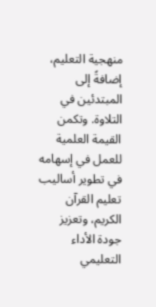منهجية التعليم، إضافةً إلى المبتدئين في التلاوة. وتكمن القيمة العلمية للعمل في إسهامه في تطوير أساليب تعليم القرآن الكريم، وتعزيز جودة الأداء التعليمي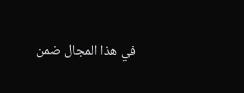في هذا المجال ضمن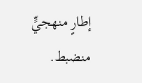إطارٍ منهجيٍّ منضبط.